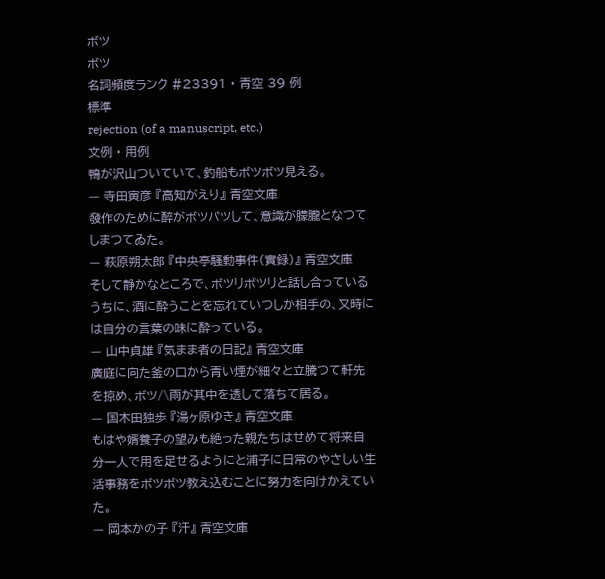ボツ
ボツ
名詞頻度ランク #23391 · 青空 39 例
標準
rejection (of a manuscript, etc.)
文例 · 用例
鴨が沢山ついていて、釣船もボツボツ見える。
— 寺田寅彦 『高知がえり』 青空文庫
發作のために醉がボツパツして、意識が朦朧となつてしまつてゐた。
— 萩原朔太郎 『中央亭騷動事件(實録)』 青空文庫
そして静かなところで、ボツリボツリと話し合っているうちに、酒に酔うことを忘れていつしか相手の、又時には自分の言葉の味に酔っている。
— 山中貞雄 『気まま者の日記』 青空文庫
廣庭に向た釜の口から青い煙が細々と立騰つて軒先を掠め、ボツ/\雨が其中を透して落ちて居る。
— 国木田独歩 『湯ヶ原ゆき』 青空文庫
もはや婿養子の望みも絶った親たちはせめて将来自分一人で用を足せるようにと浦子に日常のやさしい生活事務をボツボツ教え込むことに努力を向けかえていた。
— 岡本かの子 『汗』 青空文庫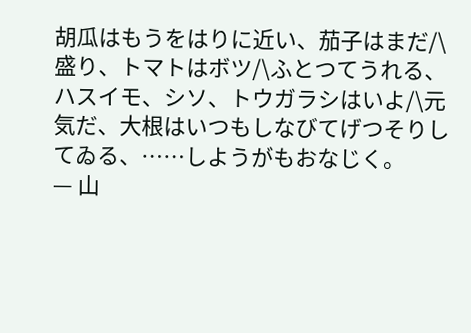胡瓜はもうをはりに近い、茄子はまだ/\盛り、トマトはボツ/\ふとつてうれる、ハスイモ、シソ、トウガラシはいよ/\元気だ、大根はいつもしなびてげつそりしてゐる、……しようがもおなじく。
— 山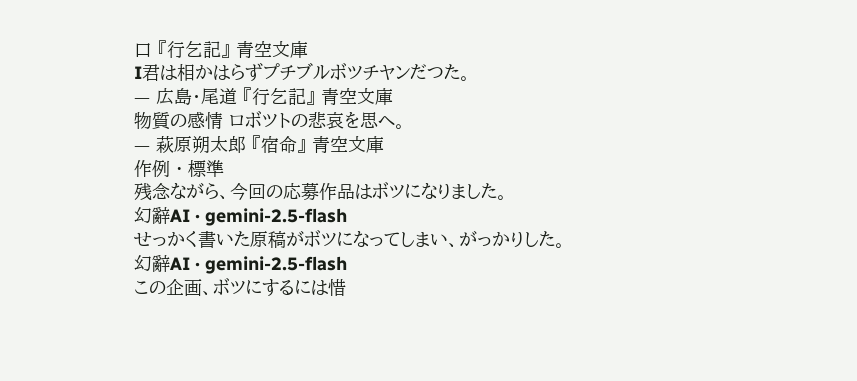口 『行乞記』 青空文庫
I君は相かはらずプチブルボツチヤンだつた。
— 広島・尾道 『行乞記』 青空文庫
物質の感情 ロボツトの悲哀を思へ。
— 萩原朔太郎 『宿命』 青空文庫
作例 · 標準
残念ながら、今回の応募作品はボツになりました。
幻辭AI · gemini-2.5-flash
せっかく書いた原稿がボツになってしまい、がっかりした。
幻辭AI · gemini-2.5-flash
この企画、ボツにするには惜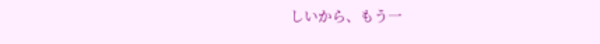しいから、もう一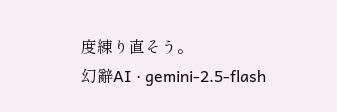度練り直そう。
幻辭AI · gemini-2.5-flash